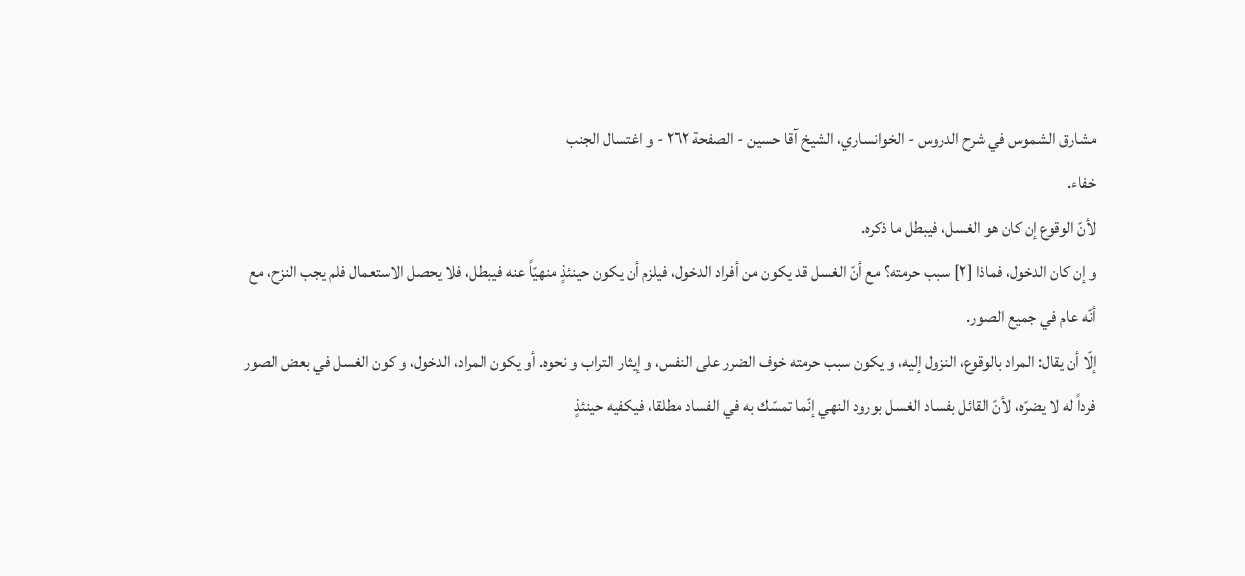مشارق الشموس في شرح الدروس - الخوانساري، الشيخ آقا حسين - الصفحة ٢٦٢ - و اغتسال الجنب
خفاء.
لأنّ الوقوع إن كان هو الغسل، فيبطل ما ذكره.
و إن كان الدخول، فماذا [٢] سبب حرمته؟ مع أنّ الغسل قد يكون من أفراد الدخول، فيلزم أن يكون حينئذٍ منهيّاً عنه فيبطل، فلا يحصل الاستعمال فلم يجب النزح، مع أنّه عام في جميع الصور.
إلّا أن يقال: المراد بالوقوع، النزول إليه، و يكون سبب حرمته خوف الضرر على النفس، و إيثار التراب و نحوه. أو يكون المراد، الدخول، و كون الغسل في بعض الصور فرداً له لا يضرّه، لأنّ القائل بفساد الغسل بورود النهي إنّما تمسّك به في الفساد مطلقا، فيكفيه حينئذٍ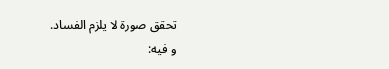تحقق صورة لا يلزم الفساد.
و فيه: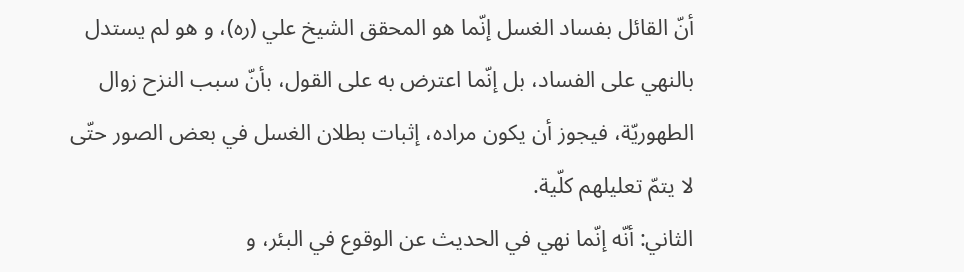أنّ القائل بفساد الغسل إنّما هو المحقق الشيخ علي (ره)، و هو لم يستدل بالنهي على الفساد، بل إنّما اعترض به على القول، بأنّ سبب النزح زوال الطهوريّة، فيجوز أن يكون مراده، إثبات بطلان الغسل في بعض الصور حتّى لا يتمّ تعليلهم كلّية.
الثاني: أنّه إنّما نهي في الحديث عن الوقوع في البئر، و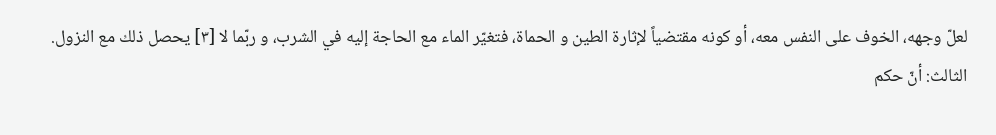لعلّ وجهه، الخوف على النفس معه، أو كونه مقتضياً لإثارة الطين و الحماة، فتغيّر الماء مع الحاجة إليه في الشرب، و ربّما لا [٣] يحصل ذلك مع النزول.
الثالث: أنّ حكم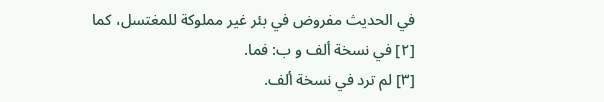في الحديث مفروض في بئر غير مملوكة للمغتسل، كما
[٢] في نسخة ألف و ب: فما.
[٣] لم ترد في نسخة ألف.